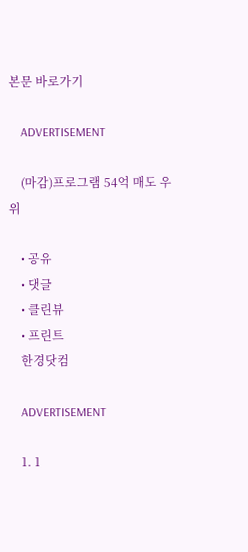본문 바로가기

    ADVERTISEMENT

    (마감)프로그램 54억 매도 우위

    • 공유
    • 댓글
    • 클린뷰
    • 프린트
    한경닷컴

    ADVERTISEMENT

    1. 1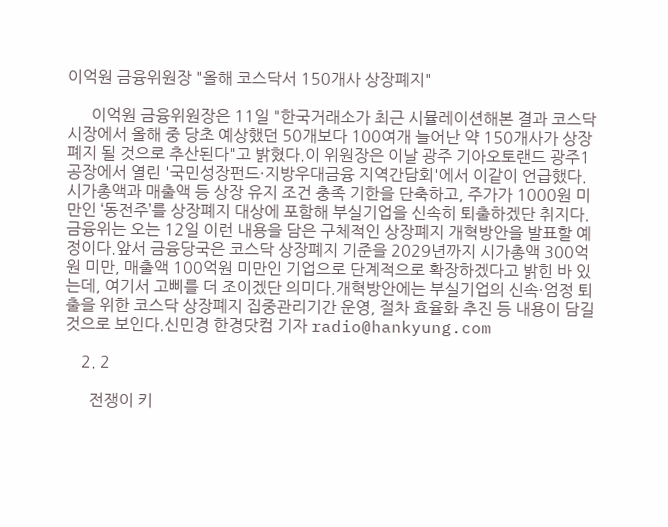이억원 금융위원장 "올해 코스닥서 150개사 상장폐지"

      이억원 금융위원장은 11일 "한국거래소가 최근 시뮬레이션해본 결과 코스닥 시장에서 올해 중 당초 예상했던 50개보다 100여개 늘어난 약 150개사가 상장폐지 될 것으로 추산된다"고 밝혔다.이 위원장은 이날 광주 기아오토랜드 광주1공장에서 열린 '국민성장펀드·지방우대금융 지역간담회'에서 이같이 언급했다.시가총액과 매출액 등 상장 유지 조건 충족 기한을 단축하고, 주가가 1000원 미만인 ‘동전주’를 상장폐지 대상에 포함해 부실기업을 신속히 퇴출하겠단 취지다.금융위는 오는 12일 이런 내용을 담은 구체적인 상장폐지 개혁방안을 발표할 예정이다.앞서 금융당국은 코스닥 상장폐지 기준을 2029년까지 시가총액 300억원 미만, 매출액 100억원 미만인 기업으로 단계적으로 확장하겠다고 밝힌 바 있는데, 여기서 고삐를 더 조이겠단 의미다.개혁방안에는 부실기업의 신속·엄정 퇴출을 위한 코스닥 상장폐지 집중관리기간 운영, 절차 효율화 추진 등 내용이 담길 것으로 보인다.신민경 한경닷컴 기자 radio@hankyung.com

    2. 2

      전쟁이 키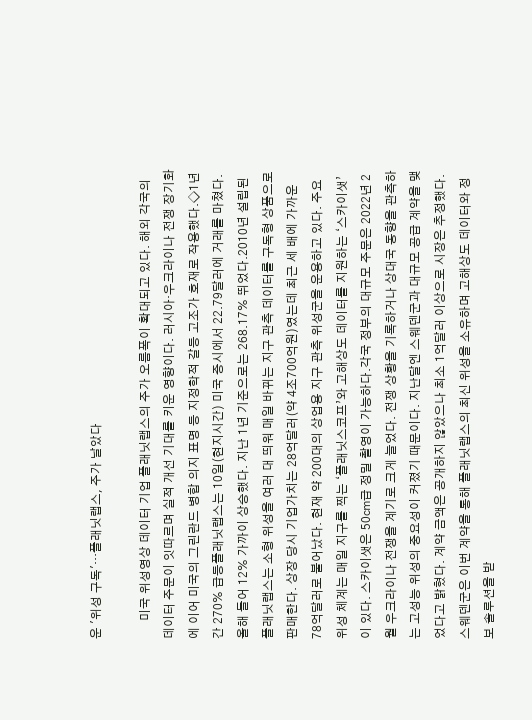운 '위성 구독'…플래닛랩스, 주가 날았다

      미국 위성영상 데이터 기업 플래닛랩스의 주가 오름폭이 확대되고 있다. 해외 각국의 데이터 주문이 잇따르며 실적 개선 기대를 키운 영향이다. 러시아·우크라이나 전쟁 장기화에 이어 미국의 그린란드 병합 의지 표명 등 지정학적 갈등 고조가 호재로 작용했다.◇1년간 270% 급등플래닛랩스는 10일(현지시간) 미국 증시에서 22.79달러에 거래를 마쳤다. 올해 들어 12% 가까이 상승했다. 지난 1년 기준으로는 268.17% 뛰었다.2010년 설립된 플래닛랩스는 소형 위성을 여러 대 띄워 매일 바뀌는 지구 관측 데이터를 구독형 상품으로 판매한다. 상장 당시 기업가치는 28억달러(약 4조700억원)였는데 최근 세 배에 가까운 78억달러로 불어났다. 현재 약 200대의 상업용 지구 관측 위성군을 운용하고 있다. 주요 위성 체계는 매일 지구를 찍는 ‘플래닛스코프’와 고해상도 데이터를 지원하는 ‘스카이샛’이 있다. 스카이샛은 50㎝급 정밀 촬영이 가능하다.각국 정부의 대규모 주문은 2022년 2월 우크라이나 전쟁을 계기로 크게 늘었다. 전쟁 상황을 기록하거나 상대국 동향을 관측하는 고성능 위성의 중요성이 커졌기 때문이다. 지난달엔 스웨덴군과 대규모 공급 계약을 맺었다고 밝혔다. 계약 금액은 공개하지 않았으나 최소 1억달러 이상으로 시장은 추정했다. 스웨덴군은 이번 계약을 통해 플래닛랩스의 최신 위성을 소유하며 고해상도 데이터와 정보 솔루션을 받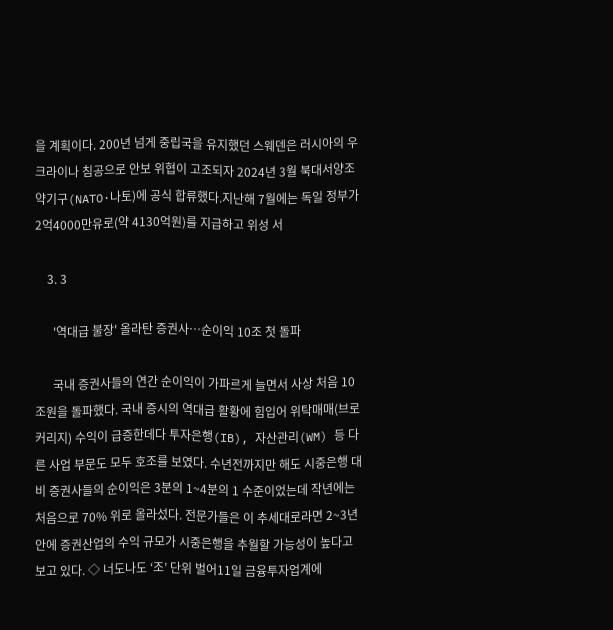을 계획이다. 200년 넘게 중립국을 유지했던 스웨덴은 러시아의 우크라이나 침공으로 안보 위협이 고조되자 2024년 3월 북대서양조약기구(NATO·나토)에 공식 합류했다.지난해 7월에는 독일 정부가 2억4000만유로(약 4130억원)를 지급하고 위성 서

    3. 3

      '역대급 불장' 올라탄 증권사…순이익 10조 첫 돌파

      국내 증권사들의 연간 순이익이 가파르게 늘면서 사상 처음 10조원을 돌파했다. 국내 증시의 역대급 활황에 힘입어 위탁매매(브로커리지) 수익이 급증한데다 투자은행(IB), 자산관리(WM) 등 다른 사업 부문도 모두 호조를 보였다. 수년전까지만 해도 시중은행 대비 증권사들의 순이익은 3분의 1~4분의 1 수준이었는데 작년에는 처음으로 70% 위로 올라섰다. 전문가들은 이 추세대로라면 2~3년 안에 증권산업의 수익 규모가 시중은행을 추월할 가능성이 높다고 보고 있다. ◇ 너도나도 ‘조’ 단위 벌어11일 금융투자업계에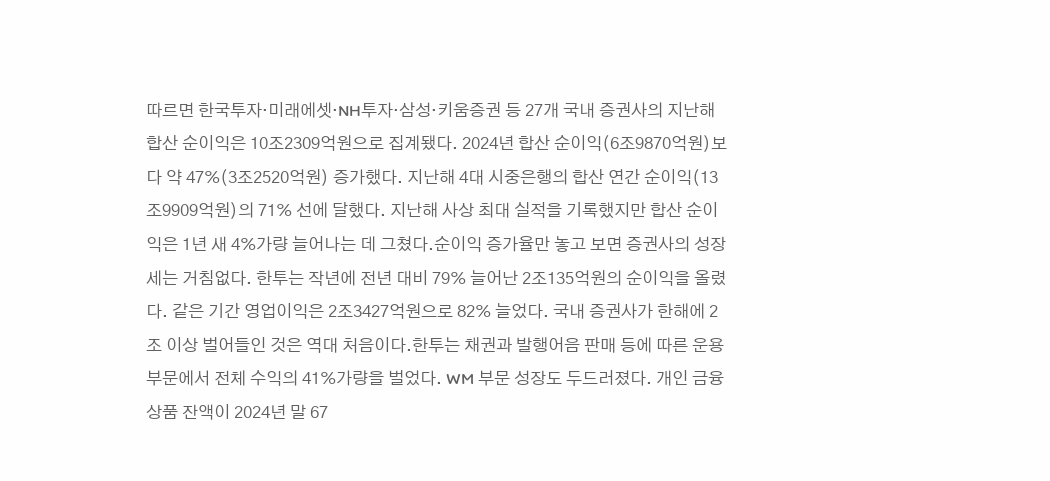따르면 한국투자·미래에셋·NH투자·삼성·키움증권 등 27개 국내 증권사의 지난해 합산 순이익은 10조2309억원으로 집계됐다. 2024년 합산 순이익(6조9870억원)보다 약 47%(3조2520억원) 증가했다. 지난해 4대 시중은행의 합산 연간 순이익(13조9909억원)의 71% 선에 달했다. 지난해 사상 최대 실적을 기록했지만 합산 순이익은 1년 새 4%가량 늘어나는 데 그쳤다.순이익 증가율만 놓고 보면 증권사의 성장세는 거침없다. 한투는 작년에 전년 대비 79% 늘어난 2조135억원의 순이익을 올렸다. 같은 기간 영업이익은 2조3427억원으로 82% 늘었다. 국내 증권사가 한해에 2조 이상 벌어들인 것은 역대 처음이다.한투는 채권과 발행어음 판매 등에 따른 운용 부문에서 전체 수익의 41%가량을 벌었다. WM 부문 성장도 두드러졌다. 개인 금융상품 잔액이 2024년 말 67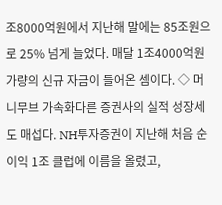조8000억원에서 지난해 말에는 85조원으로 25% 넘게 늘었다. 매달 1조4000억원가량의 신규 자금이 들어온 셈이다. ◇ 머니무브 가속화다른 증권사의 실적 성장세도 매섭다. NH투자증권이 지난해 처음 순이익 1조 클럽에 이름을 올렸고,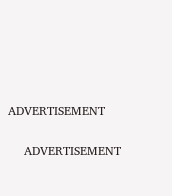ADVERTISEMENT

    ADVERTISEMENT